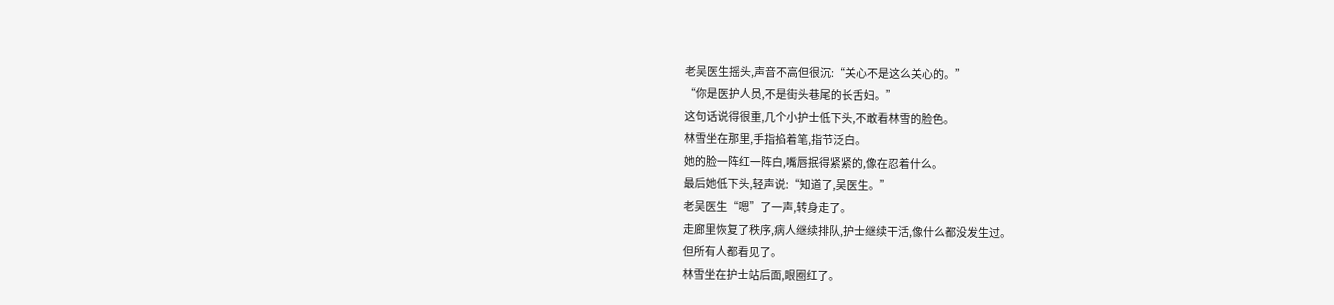老吴医生摇头,声音不高但很沉:“关心不是这么关心的。”
“你是医护人员,不是街头巷尾的长舌妇。”
这句话说得很重,几个小护士低下头,不敢看林雪的脸色。
林雪坐在那里,手指掐着笔,指节泛白。
她的脸一阵红一阵白,嘴唇抿得紧紧的,像在忍着什么。
最后她低下头,轻声说:“知道了,吴医生。”
老吴医生“嗯”了一声,转身走了。
走廊里恢复了秩序,病人继续排队,护士继续干活,像什么都没发生过。
但所有人都看见了。
林雪坐在护士站后面,眼圈红了。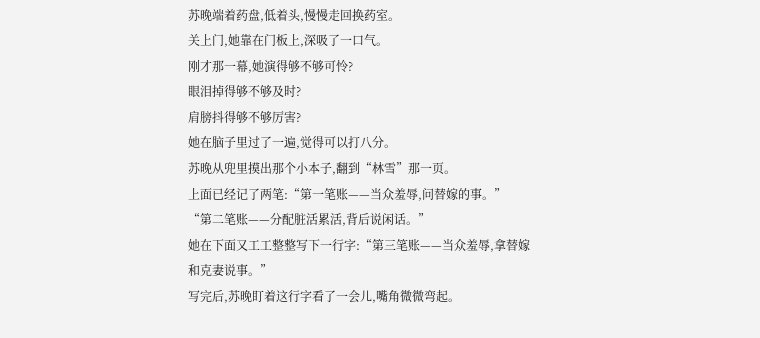苏晚端着药盘,低着头,慢慢走回换药室。
关上门,她靠在门板上,深吸了一口气。
刚才那一幕,她演得够不够可怜?
眼泪掉得够不够及时?
肩膀抖得够不够厉害?
她在脑子里过了一遍,觉得可以打八分。
苏晚从兜里摸出那个小本子,翻到“林雪”那一页。
上面已经记了两笔:“第一笔账——当众羞辱,问替嫁的事。”
“第二笔账——分配脏活累活,背后说闲话。”
她在下面又工工整整写下一行字:“第三笔账——当众羞辱,拿替嫁和克妻说事。”
写完后,苏晚盯着这行字看了一会儿,嘴角微微弯起。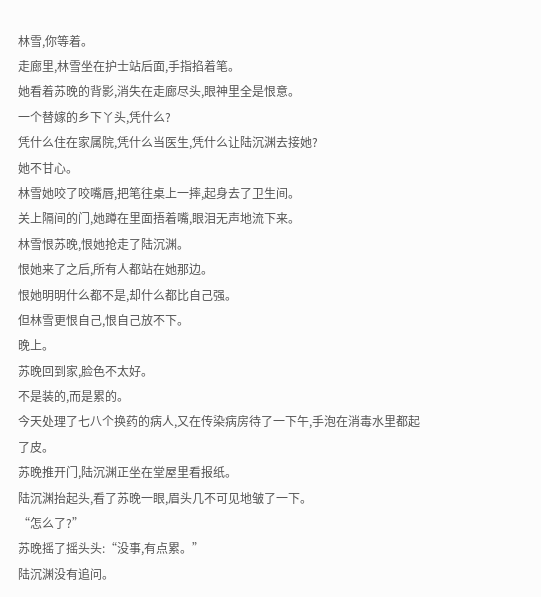林雪,你等着。
走廊里,林雪坐在护士站后面,手指掐着笔。
她看着苏晚的背影,消失在走廊尽头,眼神里全是恨意。
一个替嫁的乡下丫头,凭什么?
凭什么住在家属院,凭什么当医生,凭什么让陆沉渊去接她?
她不甘心。
林雪她咬了咬嘴唇,把笔往桌上一摔,起身去了卫生间。
关上隔间的门,她蹲在里面捂着嘴,眼泪无声地流下来。
林雪恨苏晚,恨她抢走了陆沉渊。
恨她来了之后,所有人都站在她那边。
恨她明明什么都不是,却什么都比自己强。
但林雪更恨自己,恨自己放不下。
晚上。
苏晚回到家,脸色不太好。
不是装的,而是累的。
今天处理了七八个换药的病人,又在传染病房待了一下午,手泡在消毒水里都起了皮。
苏晚推开门,陆沉渊正坐在堂屋里看报纸。
陆沉渊抬起头,看了苏晚一眼,眉头几不可见地皱了一下。
“怎么了?”
苏晚摇了摇头头:“没事,有点累。”
陆沉渊没有追问。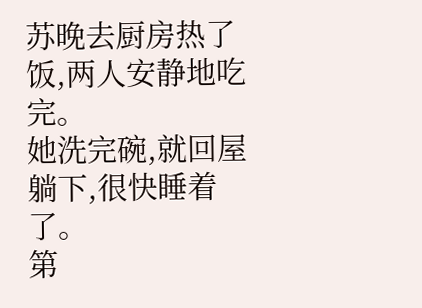苏晚去厨房热了饭,两人安静地吃完。
她洗完碗,就回屋躺下,很快睡着了。
第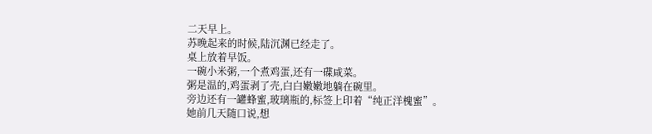二天早上。
苏晚起来的时候,陆沉渊已经走了。
桌上放着早饭。
一碗小米粥,一个煮鸡蛋,还有一碟咸菜。
粥是温的,鸡蛋剥了壳,白白嫩嫩地躺在碗里。
旁边还有一罐蜂蜜,玻璃瓶的,标签上印着“纯正洋槐蜜”。
她前几天随口说,想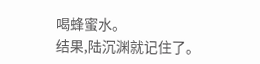喝蜂蜜水。
结果,陆沉渊就记住了。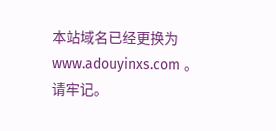本站域名已经更换为www.adouyinxs.com 。请牢记。